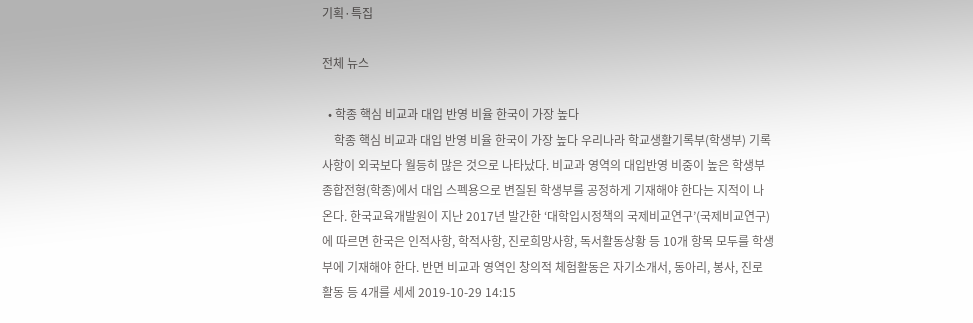기획·특집

전체 뉴스

  • 학종 핵심 비교과 대입 반영 비율 한국이 가장 높다
    학종 핵심 비교과 대입 반영 비율 한국이 가장 높다 우리나라 학교생활기록부(학생부) 기록 사항이 외국보다 월등히 많은 것으로 나타났다. 비교과 영역의 대입반영 비중이 높은 학생부종합전형(학종)에서 대입 스펙용으로 변질된 학생부를 공정하게 기재해야 한다는 지적이 나온다. 한국교육개발원이 지난 2017년 발간한 ‘대학입시정책의 국제비교연구’(국제비교연구)에 따르면 한국은 인적사항, 학적사항, 진로희망사항, 독서활동상황 등 10개 항목 모두를 학생부에 기재해야 한다. 반면 비교과 영역인 창의적 체험활동은 자기소개서, 동아리, 봉사, 진로 활동 등 4개를 세세 2019-10-29 14:15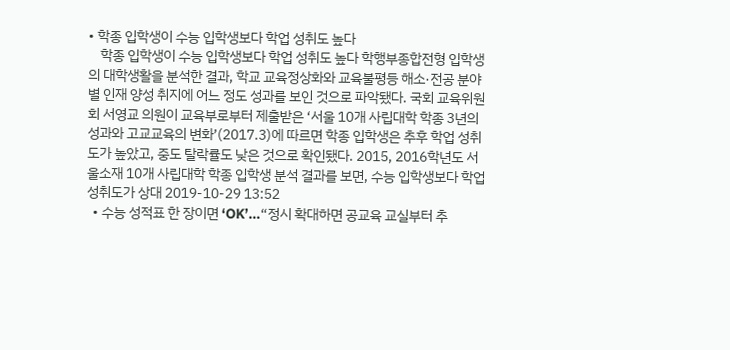• 학종 입학생이 수능 입학생보다 학업 성취도 높다
    학종 입학생이 수능 입학생보다 학업 성취도 높다 학행부종합전형 입학생의 대학생활을 분석한 결과, 학교 교육정상화와 교육불평등 해소·전공 분야별 인재 양성 취지에 어느 정도 성과를 보인 것으로 파악됐다. 국회 교육위원회 서영교 의원이 교육부로부터 제출받은 ‘서울 10개 사립대학 학종 3년의 성과와 고교교육의 변화’(2017.3)에 따르면 학종 입학생은 추후 학업 성취도가 높았고, 중도 탈락률도 낮은 것으로 확인됐다. 2015, 2016학년도 서울소재 10개 사립대학 학종 입학생 분석 결과를 보면, 수능 입학생보다 학업 성취도가 상대 2019-10-29 13:52
  • 수능 성적표 한 장이면 ‘OK’…“정시 확대하면 공교육 교실부터 추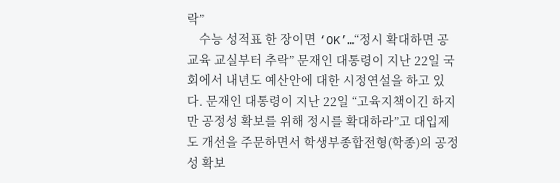락”
    수능 성적표 한 장이면 ‘OK’…“정시 확대하면 공교육 교실부터 추락” 문재인 대통령이 지난 22일 국회에서 내년도 예산안에 대한 시정연설을 하고 있다. 문재인 대통령이 지난 22일 “고육지책이긴 하지만 공정성 확보를 위해 정시를 확대하라”고 대입제도 개선을 주문하면서 학생부종합전형(학종)의 공정성 확보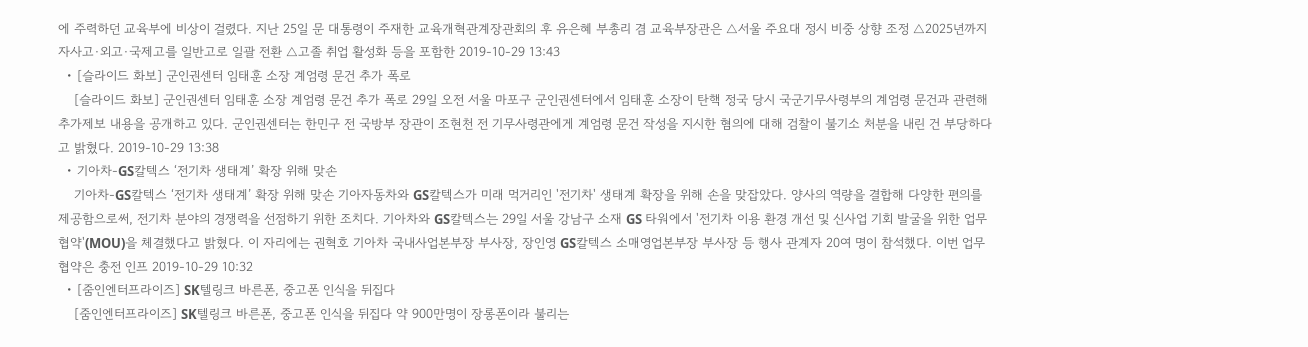에 주력하던 교육부에 비상이 걸렸다. 지난 25일 문 대통령이 주재한 교육개혁관계장관회의 후 유은혜 부총리 겸 교육부장관은 △서울 주요대 정시 비중 상향 조정 △2025년까지 자사고·외고·국제고를 일반고로 일괄 전환 △고졸 취업 활성화 등을 포함한 2019-10-29 13:43
  • [슬라이드 화보] 군인권센터 임태훈 소장 계엄령 문건 추가 폭로
    [슬라이드 화보] 군인권센터 임태훈 소장 계엄령 문건 추가 폭로 29일 오전 서울 마포구 군인권센터에서 임태훈 소장이 탄핵 정국 당시 국군기무사령부의 계엄령 문건과 관련해 추가제보 내용을 공개하고 있다. 군인권센터는 한민구 전 국방부 장관이 조현천 전 기무사령관에게 계엄령 문건 작성을 지시한 혐의에 대해 검찰이 불기소 처분을 내린 건 부당하다고 밝혔다. 2019-10-29 13:38
  • 기아차-GS칼텍스 ‘전기차 생태계’ 확장 위해 맞손
    기아차-GS칼텍스 ‘전기차 생태계’ 확장 위해 맞손 기아자동차와 GS칼텍스가 미래 먹거리인 '전기차' 생태계 확장을 위해 손을 맞잡았다. 양사의 역량을 결합해 다양한 편의를 제공함으로써, 전기차 분야의 경쟁력을 선점하기 위한 조치다. 기아차와 GS칼텍스는 29일 서울 강남구 소재 GS 타워에서 '전기차 이용 환경 개선 및 신사업 기회 발굴을 위한 업무협약'(MOU)을 체결했다고 밝혔다. 이 자리에는 권혁호 기아차 국내사업본부장 부사장, 장인영 GS칼텍스 소매영업본부장 부사장 등 행사 관계자 20여 명이 참석했다. 이번 업무협약은 충전 인프 2019-10-29 10:32
  • [줌인엔터프라이즈] SK텔링크 바른폰, 중고폰 인식을 뒤집다
    [줌인엔터프라이즈] SK텔링크 바른폰, 중고폰 인식을 뒤집다 약 900만명이 장롱폰이라 불리는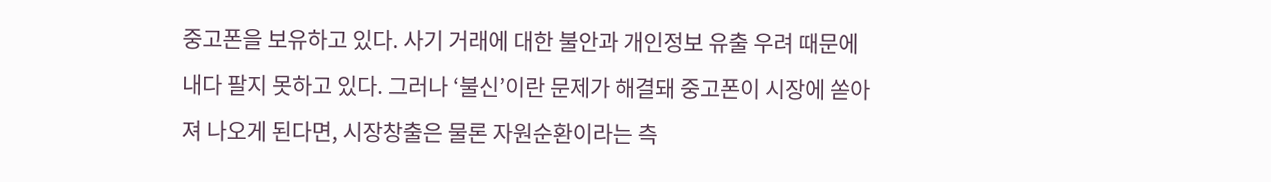중고폰을 보유하고 있다. 사기 거래에 대한 불안과 개인정보 유출 우려 때문에 내다 팔지 못하고 있다. 그러나 ‘불신’이란 문제가 해결돼 중고폰이 시장에 쏟아져 나오게 된다면, 시장창출은 물론 자원순환이라는 측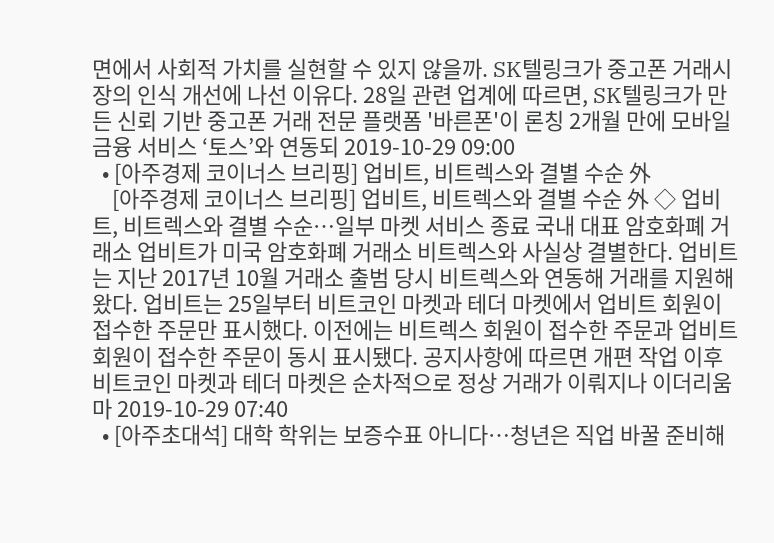면에서 사회적 가치를 실현할 수 있지 않을까. SK텔링크가 중고폰 거래시장의 인식 개선에 나선 이유다. 28일 관련 업계에 따르면, SK텔링크가 만든 신뢰 기반 중고폰 거래 전문 플랫폼 '바른폰'이 론칭 2개월 만에 모바일 금융 서비스 ‘토스’와 연동되 2019-10-29 09:00
  • [아주경제 코이너스 브리핑] 업비트, 비트렉스와 결별 수순 外
    [아주경제 코이너스 브리핑] 업비트, 비트렉스와 결별 수순 外 ◇ 업비트, 비트렉스와 결별 수순…일부 마켓 서비스 종료 국내 대표 암호화폐 거래소 업비트가 미국 암호화폐 거래소 비트렉스와 사실상 결별한다. 업비트는 지난 2017년 10월 거래소 출범 당시 비트렉스와 연동해 거래를 지원해왔다. 업비트는 25일부터 비트코인 마켓과 테더 마켓에서 업비트 회원이 접수한 주문만 표시했다. 이전에는 비트렉스 회원이 접수한 주문과 업비트 회원이 접수한 주문이 동시 표시됐다. 공지사항에 따르면 개편 작업 이후 비트코인 마켓과 테더 마켓은 순차적으로 정상 거래가 이뤄지나 이더리움 마 2019-10-29 07:40
  • [아주초대석] 대학 학위는 보증수표 아니다…청년은 직업 바꿀 준비해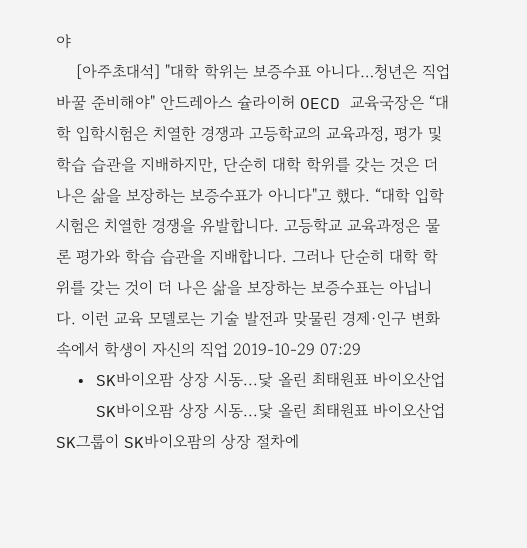야
    [아주초대석] "대학 학위는 보증수표 아니다…청년은 직업 바꿀 준비해야" 안드레아스 슐라이허 OECD 교육국장은 “대학 입학시험은 치열한 경쟁과 고등학교의 교육과정, 평가 및 학습 습관을 지배하지만, 단순히 대학 학위를 갖는 것은 더 나은 삶을 보장하는 보증수표가 아니다"고 했다. “대학 입학시험은 치열한 경쟁을 유발합니다. 고등학교 교육과정은 물론 평가와 학습 습관을 지배합니다. 그러나 단순히 대학 학위를 갖는 것이 더 나은 삶을 보장하는 보증수표는 아닙니다. 이런 교육 모델로는 기술 발전과 맞물린 경제·인구 변화 속에서 학생이 자신의 직업 2019-10-29 07:29
  • SK바이오팜 상장 시동...닻 올린 최태원표 바이오산업
    SK바이오팜 상장 시동...닻 올린 최태원표 바이오산업 SK그룹이 SK바이오팜의 상장 절차에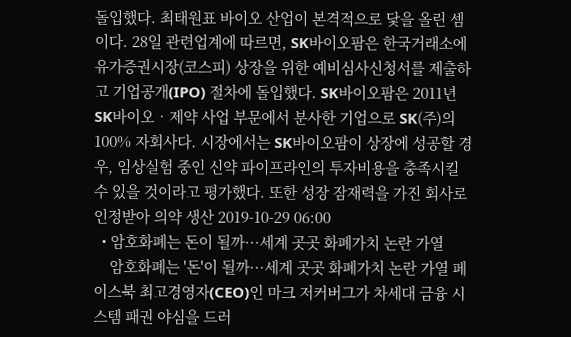돌입했다. 최태원표 바이오 산업이 본격적으로 닻을 올린 셈이다. 28일 관련업계에 따르면, SK바이오팜은 한국거래소에 유가증권시장(코스피) 상장을 위한 예비심사신청서를 제출하고 기업공개(IPO) 절차에 돌입했다. SK바이오팜은 2011년 SK바이오‧제약 사업 부문에서 분사한 기업으로 SK(주)의 100% 자회사다. 시장에서는 SK바이오팜이 상장에 성공할 경우, 임상실험 중인 신약 파이프라인의 투자비용을 충족시킬 수 있을 것이라고 평가했다. 또한 성장 잠재력을 가진 회사로 인정받아 의약 생산 2019-10-29 06:00
  • 암호화폐는 돈이 될까···세계 곳곳 화폐가치 논란 가열
    암호화폐는 '돈'이 될까···세계 곳곳 화폐가치 논란 가열 페이스북 최고경영자(CEO)인 마크 저커버그가 차세대 금융 시스템 패권 야심을 드러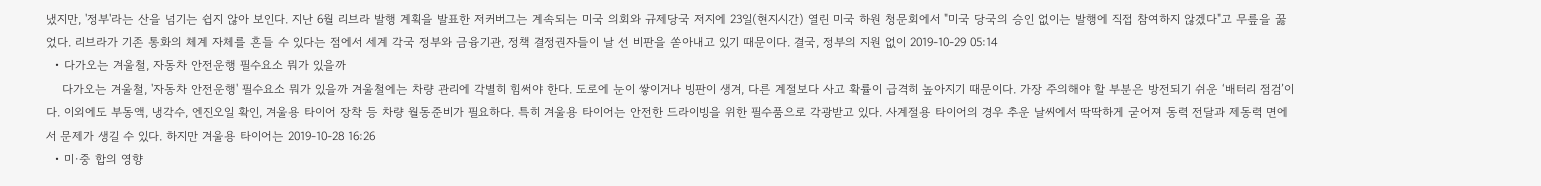냈지만, '정부'라는 산을 넘기는 쉽지 않아 보인다. 지난 6월 리브라 발행 계획을 발표한 저커버그는 계속되는 미국 의회와 규제당국 저지에 23일(현지시간) 열린 미국 하원 청문회에서 "미국 당국의 승인 없이는 발행에 직접 참여하지 않겠다"고 무릎을 꿇었다. 리브라가 기존 통화의 체계 자체를 흔들 수 있다는 점에서 세계 각국 정부와 금융기관, 정책 결정권자들이 날 선 비판을 쏟아내고 있기 때문이다. 결국, 정부의 지원 없이 2019-10-29 05:14
  • 다가오는 겨울철, 자동차 안전운행 필수요소 뭐가 있을까
    다가오는 겨울철, '자동차 안전운행' 필수요소 뭐가 있을까 겨울철에는 차량 관리에 각별히 힘써야 한다. 도로에 눈이 쌓이거나 빙판이 생겨, 다른 계절보다 사고 확률이 급격히 높아지기 때문이다. 가장 주의해야 할 부분은 방전되기 쉬운 ‘배터리 점검’이다. 이외에도 부동액, 냉각수, 엔진오일 확인, 겨울용 타이어 장착 등 차량 월동준비가 필요하다. 특히 겨울용 타이어는 안전한 드라이빙을 위한 필수품으로 각광받고 있다. 사계절용 타이어의 경우 추운 날씨에서 딱딱하게 굳어져 동력 전달과 제동력 면에서 문제가 생길 수 있다. 하지만 겨울용 타이어는 2019-10-28 16:26
  • 미·중 합의 영향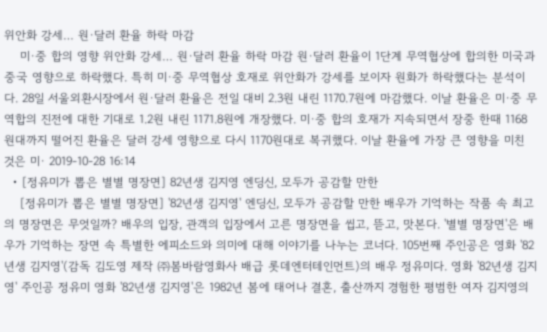위안화 강세… 원·달러 환율 하락 마감
    미·중 합의 영향 위안화 강세… 원·달러 환율 하락 마감 원·달러 환율이 1단계 무역협상에 합의한 미국과 중국 영향으로 하락했다. 특히 미·중 무역협상 호재로 위안화가 강세를 보이자 원화가 하락했다는 분석이다. 28일 서울외환시장에서 원·달러 환율은 전일 대비 2.3원 내린 1170.7원에 마감했다. 이날 환율은 미·중 무역합의 진전에 대한 기대로 1.2원 내린 1171.8원에 개장했다. 미·중 합의 호재가 지속되면서 장중 한때 1168원대까지 떨어진 환율은 달러 강세 영향으로 다시 1170원대로 복귀했다. 이날 환율에 가장 큰 영향을 미친 것은 미· 2019-10-28 16:14
  • [정유미가 뽑은 별별 명장면] 82년생 김지영 엔딩신, 모두가 공감할 만한
    [정유미가 뽑은 별별 명장면] '82년생 김지영' 엔딩신, 모두가 공감할 만한 배우가 기억하는 작품 속 최고의 명장면은 무엇일까? 배우의 입장, 관객의 입장에서 고른 명장면을 씹고, 뜯고, 맛본다. '별별 명장면'은 배우가 기억하는 장면 속 특별한 에피소드와 의미에 대해 이야기를 나누는 코너다. 105번째 주인공은 영화 '82년생 김지영'(감독 김도영 제작 ㈜봄바람영화사 배급 롯데엔터테인먼트)의 배우 정유미다. 영화 '82년생 김지영' 주인공 정유미 영화 '82년생 김지영'은 1982년 봄에 태어나 결혼, 출산까지 경험한 평범한 여자 김지영의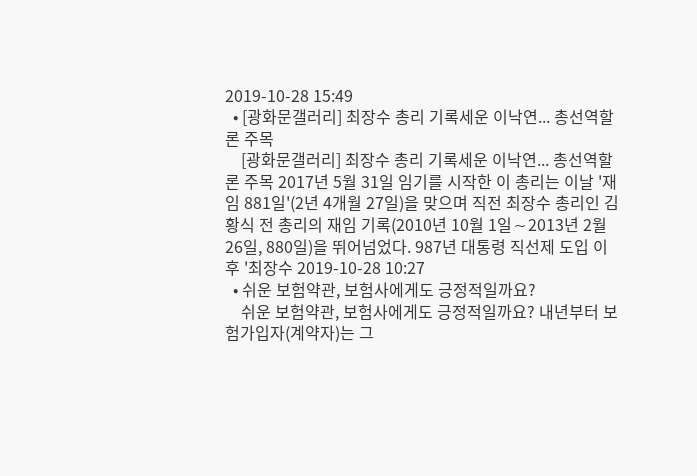2019-10-28 15:49
  • [광화문갤러리] 최장수 총리 기록세운 이낙연... 총선역할론 주목
    [광화문갤러리] 최장수 총리 기록세운 이낙연... 총선역할론 주목 2017년 5월 31일 임기를 시작한 이 총리는 이날 '재임 881일'(2년 4개월 27일)을 맞으며 직전 최장수 총리인 김황식 전 총리의 재임 기록(2010년 10월 1일∼2013년 2월 26일, 880일)을 뛰어넘었다. 987년 대통령 직선제 도입 이후 '최장수 2019-10-28 10:27
  • 쉬운 보험약관, 보험사에게도 긍정적일까요?
    쉬운 보험약관, 보험사에게도 긍정적일까요? 내년부터 보험가입자(계약자)는 그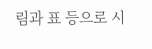림과 표 등으로 시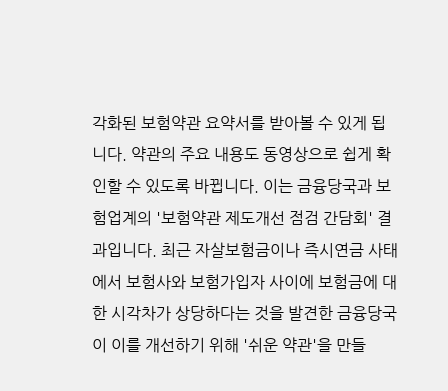각화된 보험약관 요약서를 받아볼 수 있게 됩니다. 약관의 주요 내용도 동영상으로 쉽게 확인할 수 있도록 바뀝니다. 이는 금융당국과 보험업계의 '보험약관 제도개선 점검 간담회' 결과입니다. 최근 자살보험금이나 즉시연금 사태에서 보험사와 보험가입자 사이에 보험금에 대한 시각차가 상당하다는 것을 발견한 금융당국이 이를 개선하기 위해 '쉬운 약관'을 만들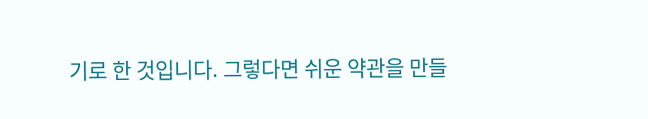기로 한 것입니다. 그렇다면 쉬운 약관을 만들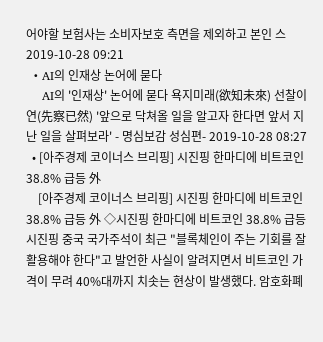어야할 보험사는 소비자보호 측면을 제외하고 본인 스 2019-10-28 09:21
  • AI의 인재상 논어에 묻다
    AI의 '인재상' 논어에 묻다 욕지미래(欲知未來) 선찰이연(先察已然) '앞으로 닥쳐올 일을 알고자 한다면 앞서 지난 일을 살펴보라' - 명심보감 성심편- 2019-10-28 08:27
  • [아주경제 코이너스 브리핑] 시진핑 한마디에 비트코인 38.8% 급등 外
    [아주경제 코이너스 브리핑] 시진핑 한마디에 비트코인 38.8% 급등 外 ◇시진핑 한마디에 비트코인 38.8% 급등 시진핑 중국 국가주석이 최근 "블록체인이 주는 기회를 잘 활용해야 한다"고 발언한 사실이 알려지면서 비트코인 가격이 무려 40%대까지 치솟는 현상이 발생했다. 암호화폐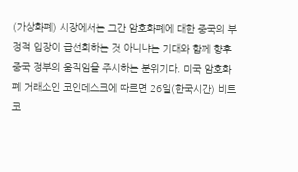(가상화폐) 시장에서는 그간 암호화폐에 대한 중국의 부정적 입장이 급선회하는 것 아니냐는 기대와 함께 향후 중국 정부의 움직임을 주시하는 분위기다. 미국 암호화폐 거래소인 코인데스크에 따르면 26일(한국시간) 비트코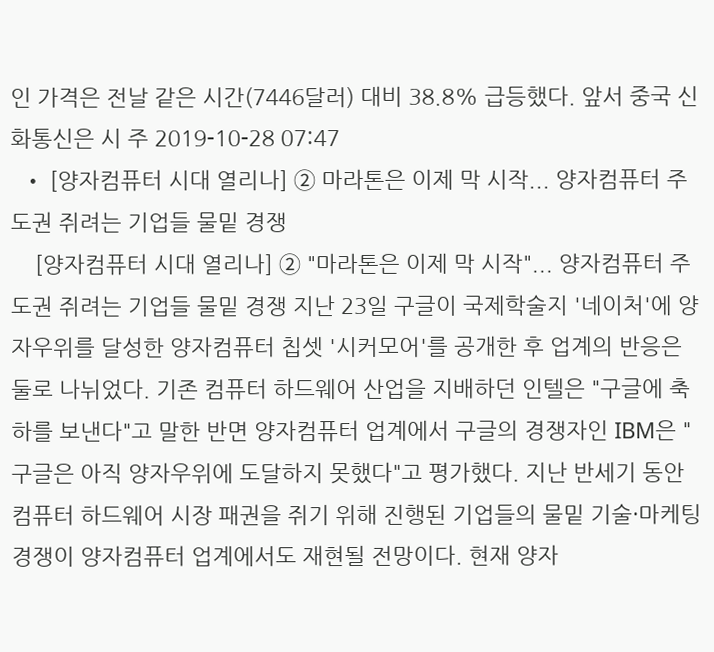인 가격은 전날 같은 시간(7446달러) 대비 38.8% 급등했다. 앞서 중국 신화통신은 시 주 2019-10-28 07:47
  • [양자컴퓨터 시대 열리나] ② 마라톤은 이제 막 시작... 양자컴퓨터 주도권 쥐려는 기업들 물밑 경쟁
    [양자컴퓨터 시대 열리나] ② "마라톤은 이제 막 시작"... 양자컴퓨터 주도권 쥐려는 기업들 물밑 경쟁 지난 23일 구글이 국제학술지 '네이처'에 양자우위를 달성한 양자컴퓨터 칩셋 '시커모어'를 공개한 후 업계의 반응은 둘로 나뉘었다. 기존 컴퓨터 하드웨어 산업을 지배하던 인텔은 "구글에 축하를 보낸다"고 말한 반면 양자컴퓨터 업계에서 구글의 경쟁자인 IBM은 "구글은 아직 양자우위에 도달하지 못했다"고 평가했다. 지난 반세기 동안 컴퓨터 하드웨어 시장 패권을 쥐기 위해 진행된 기업들의 물밑 기술·마케팅 경쟁이 양자컴퓨터 업계에서도 재현될 전망이다. 현재 양자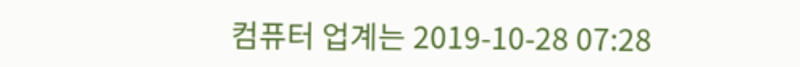컴퓨터 업계는 2019-10-28 07:28